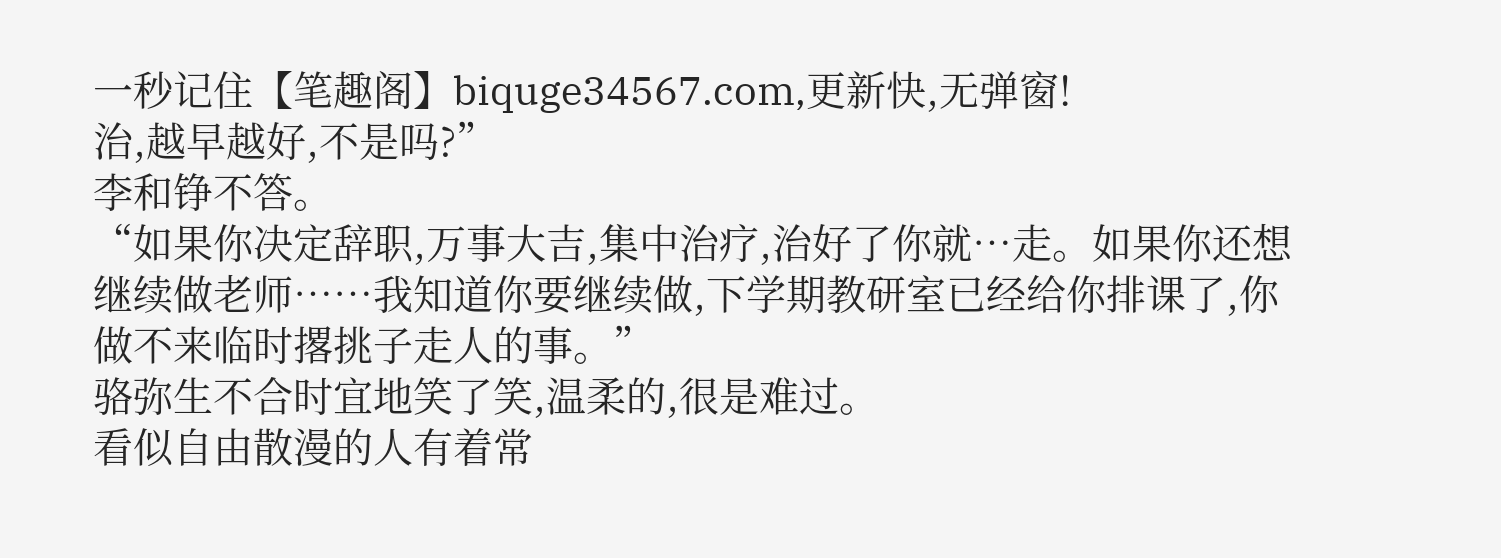一秒记住【笔趣阁】biquge34567.com,更新快,无弹窗!
治,越早越好,不是吗?”
李和铮不答。
“如果你决定辞职,万事大吉,集中治疗,治好了你就…走。如果你还想继续做老师……我知道你要继续做,下学期教研室已经给你排课了,你做不来临时撂挑子走人的事。”
骆弥生不合时宜地笑了笑,温柔的,很是难过。
看似自由散漫的人有着常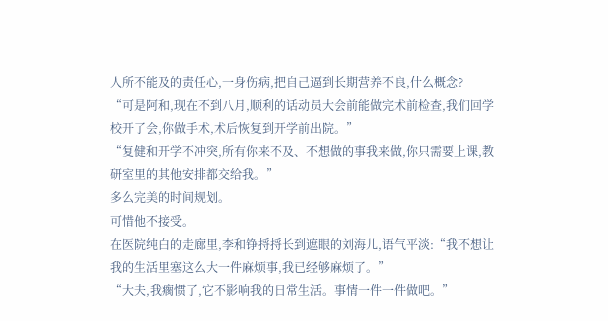人所不能及的责任心,一身伤病,把自己逼到长期营养不良,什么概念?
“可是阿和,现在不到八月,顺利的话动员大会前能做完术前检查,我们回学校开了会,你做手术,术后恢复到开学前出院。”
“复健和开学不冲突,所有你来不及、不想做的事我来做,你只需要上课,教研室里的其他安排都交给我。”
多么完美的时间规划。
可惜他不接受。
在医院纯白的走廊里,李和铮捋捋长到遮眼的刘海儿,语气平淡:“我不想让我的生活里塞这么大一件麻烦事,我已经够麻烦了。”
“大夫,我瘸惯了,它不影响我的日常生活。事情一件一件做吧。”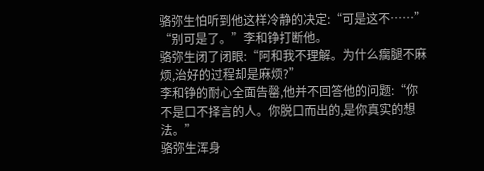骆弥生怕听到他这样冷静的决定:“可是这不……”
“别可是了。”李和铮打断他。
骆弥生闭了闭眼:“阿和我不理解。为什么瘸腿不麻烦,治好的过程却是麻烦?”
李和铮的耐心全面告罄,他并不回答他的问题:“你不是口不择言的人。你脱口而出的,是你真实的想法。”
骆弥生浑身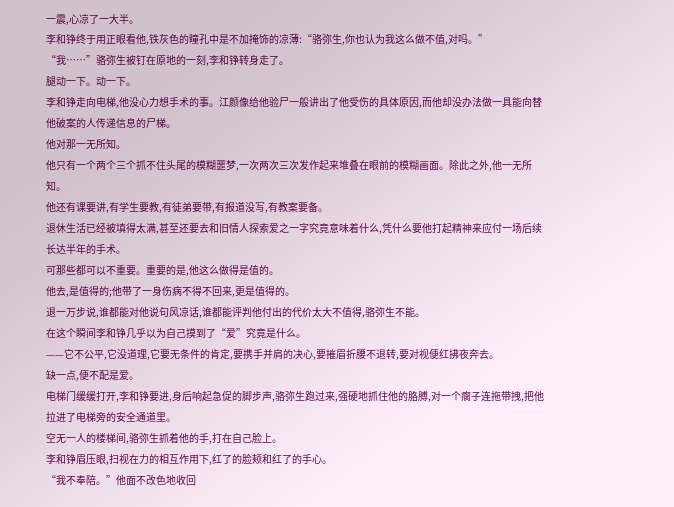一震,心凉了一大半。
李和铮终于用正眼看他,铁灰色的瞳孔中是不加掩饰的凉薄:“骆弥生,你也认为我这么做不值,对吗。”
“我……”骆弥生被钉在原地的一刻,李和铮转身走了。
腿动一下。动一下。
李和铮走向电梯,他没心力想手术的事。江颜像给他验尸一般讲出了他受伤的具体原因,而他却没办法做一具能向替他破案的人传递信息的尸梯。
他对那一无所知。
他只有一个两个三个抓不住头尾的模糊噩梦,一次两次三次发作起来堆叠在眼前的模糊画面。除此之外,他一无所知。
他还有课要讲,有学生要教,有徒弟要带,有报道没写,有教案要备。
退休生活已经被填得太满,甚至还要去和旧情人探索爱之一字究竟意味着什么,凭什么要他打起精神来应付一场后续长达半年的手术。
可那些都可以不重要。重要的是,他这么做得是值的。
他去,是值得的;他带了一身伤病不得不回来,更是值得的。
退一万步说,谁都能对他说句风凉话,谁都能评判他付出的代价太大不值得,骆弥生不能。
在这个瞬间李和铮几乎以为自己摸到了“爱”究竟是什么。
——它不公平,它没道理,它要无条件的肯定,要携手并肩的决心,要摧眉折腰不退转,要对视便红拂夜奔去。
缺一点,便不配是爱。
电梯门缓缓打开,李和铮要进,身后响起急促的脚步声,骆弥生跑过来,强硬地抓住他的胳膊,对一个瘸子连拖带拽,把他拉进了电梯旁的安全通道里。
空无一人的楼梯间,骆弥生抓着他的手,打在自己脸上。
李和铮眉压眼,扫视在力的相互作用下,红了的脸颊和红了的手心。
“我不奉陪。”他面不改色地收回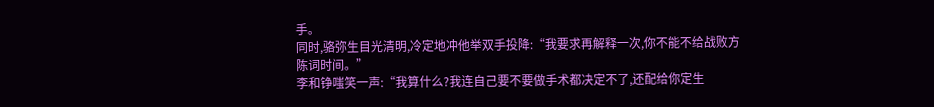手。
同时,骆弥生目光清明,冷定地冲他举双手投降:“我要求再解释一次,你不能不给战败方陈词时间。”
李和铮嗤笑一声:“我算什么?我连自己要不要做手术都决定不了,还配给你定生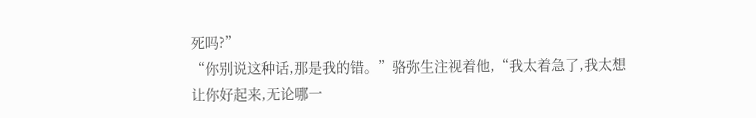死吗?”
“你别说这种话,那是我的错。”骆弥生注视着他,“我太着急了,我太想让你好起来,无论哪一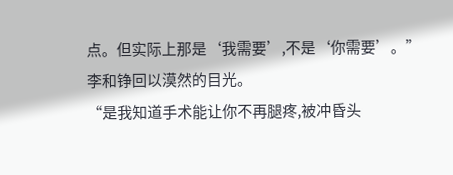点。但实际上那是‘我需要’,不是‘你需要’。”
李和铮回以漠然的目光。
“是我知道手术能让你不再腿疼,被冲昏头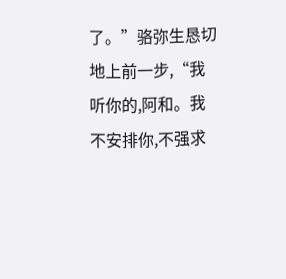了。”骆弥生恳切地上前一步,“我听你的,阿和。我不安排你,不强求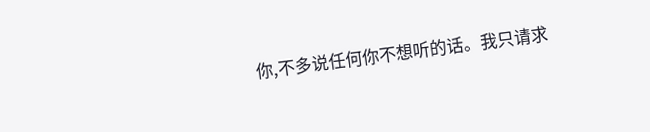你,不多说任何你不想听的话。我只请求